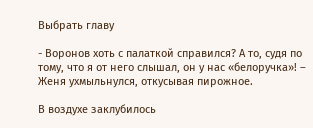Выбрать главу

- Воронов хоть с палаткой справился? А то, судя по тому, что я от него слышал, он у нас «белоручка»! – Женя ухмыльнулся, откусывая пирожное.

В воздухе заклубилось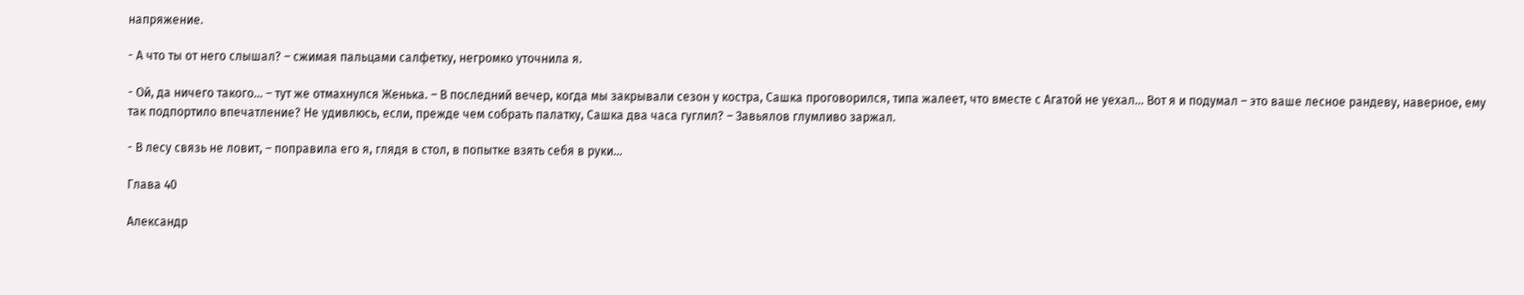напряжение.

- А что ты от него слышал? – сжимая пальцами салфетку, негромко уточнила я.

- Ой, да ничего такого… – тут же отмахнулся Женька. – В последний вечер, когда мы закрывали сезон у костра, Сашка проговорился, типа жалеет, что вместе с Агатой не уехал… Вот я и подумал – это ваше лесное рандеву, наверное, ему так подпортило впечатление? Не удивлюсь, если, прежде чем собрать палатку, Сашка два часа гуглил? – Завьялов глумливо заржал.

- В лесу связь не ловит, – поправила его я, глядя в стол, в попытке взять себя в руки…

Глава 40

Александр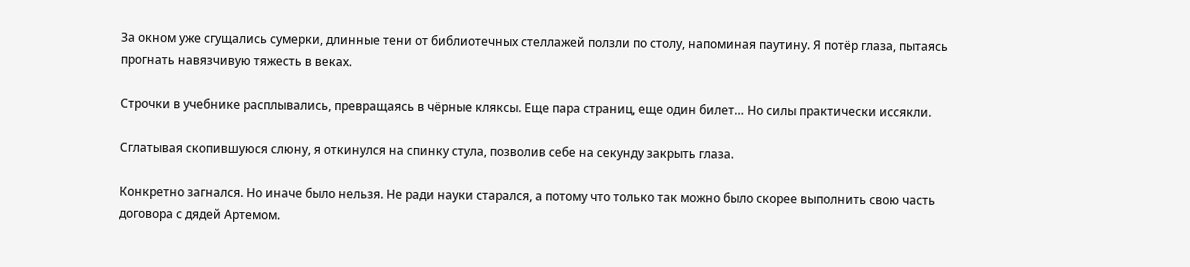За окном уже сгущались сумерки, длинные тени от библиотечных стеллажей ползли по столу, напоминая паутину. Я потёр глаза, пытаясь прогнать навязчивую тяжесть в веках.

Строчки в учебнике расплывались, превращаясь в чёрные кляксы. Еще пара страниц, еще один билет… Но силы практически иссякли.

Сглатывая скопившуюся слюну, я откинулся на спинку стула, позволив себе на секунду закрыть глаза.

Конкретно загнался. Но иначе было нельзя. Не ради науки старался, а потому что только так можно было скорее выполнить свою часть договора с дядей Артемом.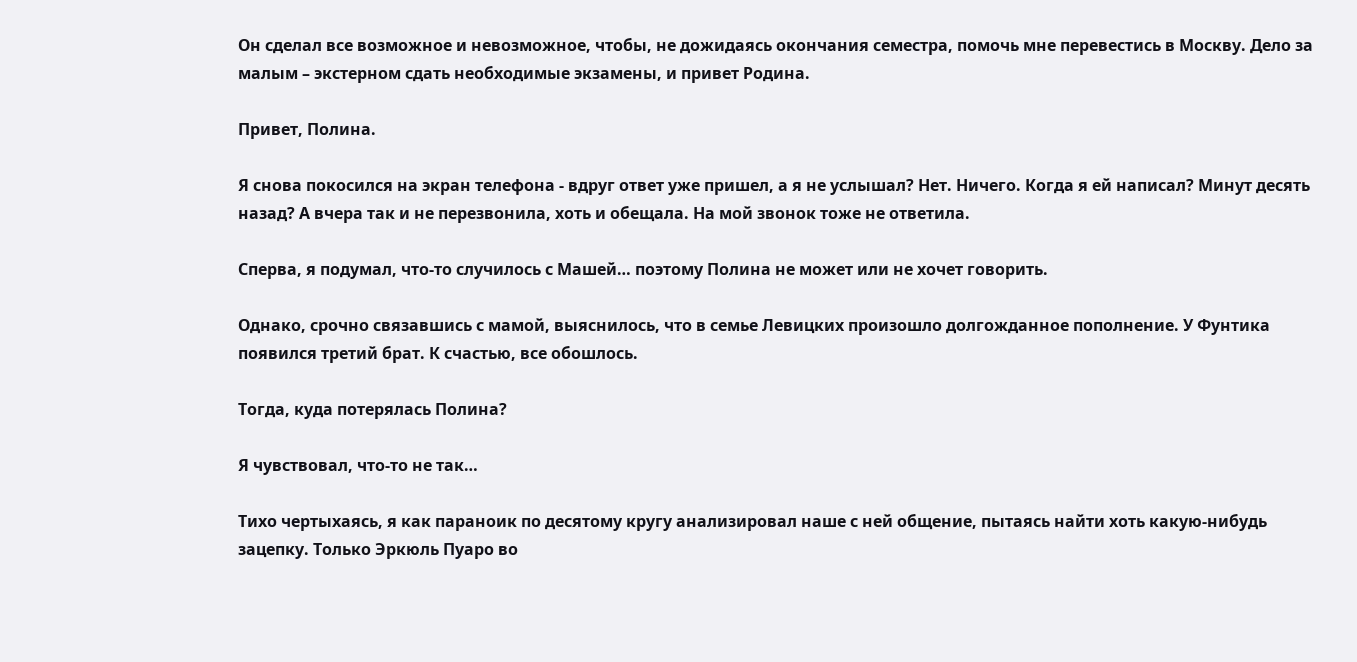Он сделал все возможное и невозможное, чтобы, не дожидаясь окончания семестра, помочь мне перевестись в Москву. Дело за малым – экстерном сдать необходимые экзамены, и привет Родина.

Привет, Полина.

Я снова покосился на экран телефона - вдруг ответ уже пришел, а я не услышал? Нет. Ничего. Когда я ей написал? Минут десять назад? А вчера так и не перезвонила, хоть и обещала. На мой звонок тоже не ответила.

Сперва, я подумал, что-то случилось с Машей… поэтому Полина не может или не хочет говорить.

Однако, срочно связавшись с мамой, выяснилось, что в семье Левицких произошло долгожданное пополнение. У Фунтика появился третий брат. К счастью, все обошлось.

Тогда, куда потерялась Полина?

Я чувствовал, что-то не так…

Тихо чертыхаясь, я как параноик по десятому кругу анализировал наше с ней общение, пытаясь найти хоть какую-нибудь зацепку. Только Эркюль Пуаро во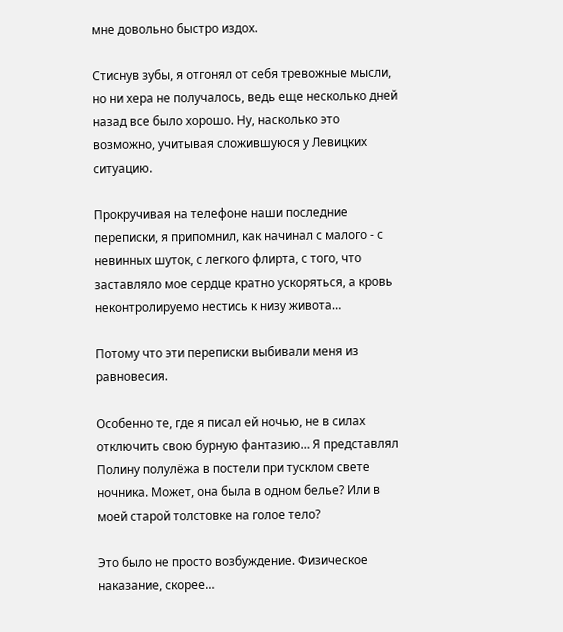мне довольно быстро издох.

Стиснув зубы, я отгонял от себя тревожные мысли, но ни хера не получалось, ведь еще несколько дней назад все было хорошо. Ну, насколько это возможно, учитывая сложившуюся у Левицких ситуацию.

Прокручивая на телефоне наши последние переписки, я припомнил, как начинал с малого - с невинных шуток, с легкого флирта, с того, что заставляло мое сердце кратно ускоряться, а кровь неконтролируемо нестись к низу живота…

Потому что эти переписки выбивали меня из равновесия.

Особенно те, где я писал ей ночью, не в силах отключить свою бурную фантазию… Я представлял Полину полулёжа в постели при тусклом свете ночника. Может, она была в одном белье? Или в моей старой толстовке на голое тело?

Это было не просто возбуждение. Физическое наказание, скорее…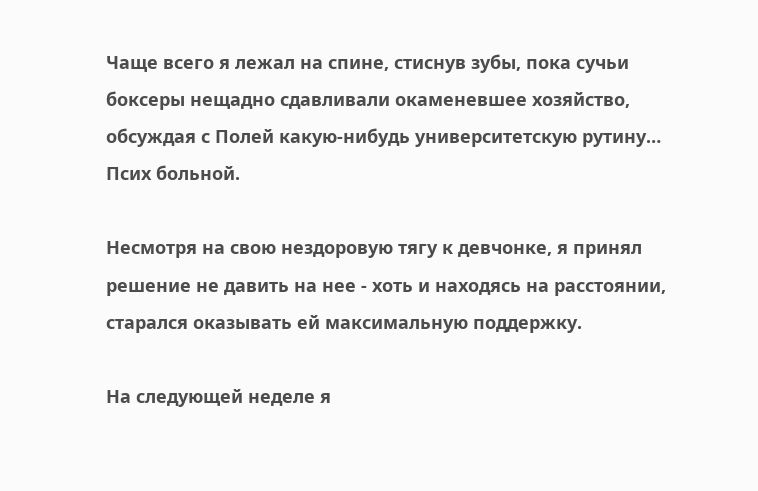Чаще всего я лежал на спине, стиснув зубы, пока сучьи боксеры нещадно сдавливали окаменевшее хозяйство, обсуждая с Полей какую-нибудь университетскую рутину… Псих больной.

Несмотря на свою нездоровую тягу к девчонке, я принял решение не давить на нее - хоть и находясь на расстоянии, старался оказывать ей максимальную поддержку.

На следующей неделе я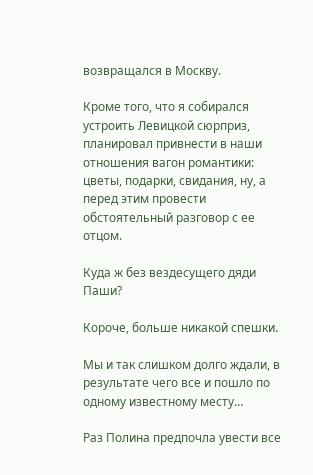возвращался в Москву.

Кроме того, что я собирался устроить Левицкой сюрприз, планировал привнести в наши отношения вагон романтики: цветы, подарки, свидания, ну, а перед этим провести обстоятельный разговор с ее отцом.

Куда ж без вездесущего дяди Паши?

Короче, больше никакой спешки.

Мы и так слишком долго ждали, в результате чего все и пошло по одному известному месту…

Раз Полина предпочла увести все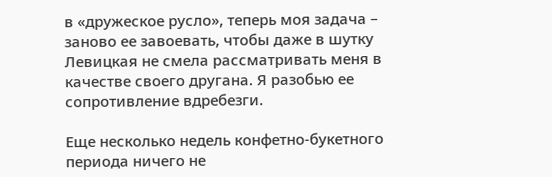в «дружеское русло», теперь моя задача – заново ее завоевать, чтобы даже в шутку Левицкая не смела рассматривать меня в качестве своего другана. Я разобью ее сопротивление вдребезги.

Еще несколько недель конфетно-букетного периода ничего не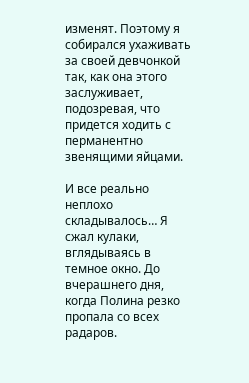изменят. Поэтому я собирался ухаживать за своей девчонкой так, как она этого заслуживает, подозревая, что придется ходить с перманентно звенящими яйцами.

И все реально неплохо складывалось… Я сжал кулаки, вглядываясь в темное окно. До вчерашнего дня, когда Полина резко пропала со всех радаров.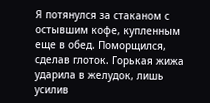Я потянулся за стаканом с остывшим кофе, купленным еще в обед. Поморщился, сделав глоток. Горькая жижа ударила в желудок, лишь усилив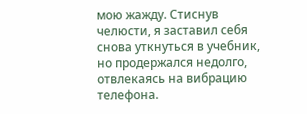мою жажду. Стиснув челюсти, я заставил себя снова уткнуться в учебник, но продержался недолго, отвлекаясь на вибрацию телефона.